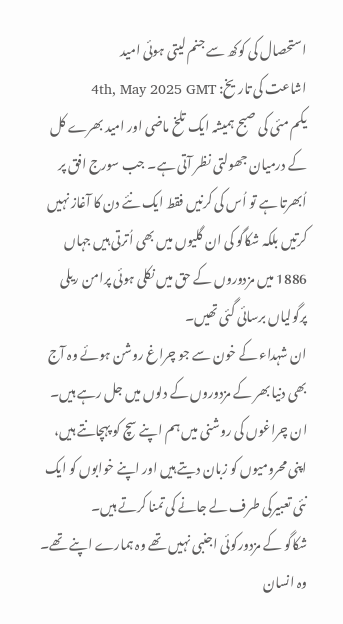استحصال کی کوکھ سے جنم لیتی ہوئی امید
اشاعت کی تاریخ: 4th, May 2025 GMT
یکم مئی کی صبح ہمیشہ ایک تلخ ماضی اور امید بھرے کل کے درمیان جھولتی نظر آتی ہے۔ جب سورج افق پر اُبھرتا ہے تو اُس کی کرنیں فقط ایک نئے دن کا آغاز نہیں کرتیں بلکہ شکاگو کی ان گلیوں میں بھی اُترتی ہیں جہاں 1886 میں مزدوروں کے حق میں نکلی ہوئی پرامن ریلی پرگولیاں برسائی گئی تھیں۔
ان شہداء کے خون سے جو چراغ روشن ہوئے وہ آج بھی دنیا بھر کے مزدوروں کے دلوں میں جل رہے ہیں۔ ان چراغوں کی روشنی میں ہم اپنے سچ کو پہچانتے ہیں، اپنی محرومیوں کو زبان دیتے ہیں اور اپنے خوابوں کو ایک نئی تعبیرکی طرف لے جانے کی تمنا کرتے ہیں۔
شکاگو کے مزدورکوئی اجنبی نہیں تھے وہ ہمارے اپنے تھے۔ وہ انسان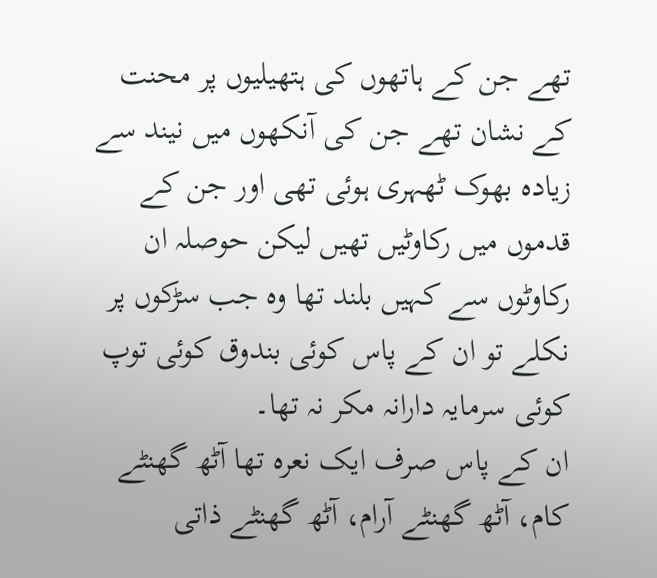تھے جن کے ہاتھوں کی ہتھیلیوں پر محنت کے نشان تھے جن کی آنکھوں میں نیند سے زیادہ بھوک ٹھہری ہوئی تھی اور جن کے قدموں میں رکاوٹیں تھیں لیکن حوصلہ ان رکاوٹوں سے کہیں بلند تھا وہ جب سڑکوں پر نکلے تو ان کے پاس کوئی بندوق کوئی توپ کوئی سرمایہ دارانہ مکر نہ تھا۔
ان کے پاس صرف ایک نعرہ تھا آٹھ گھنٹے کام، آٹھ گھنٹے آرام، آٹھ گھنٹے ذاتی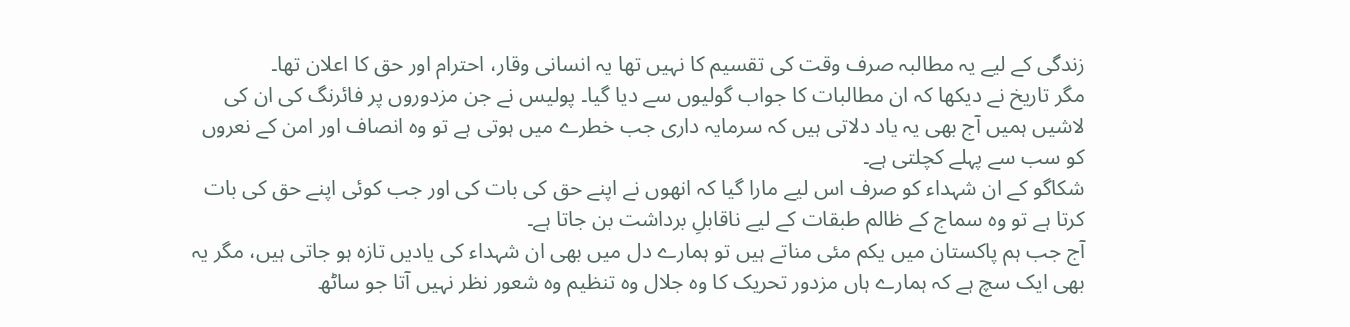زندگی کے لیے یہ مطالبہ صرف وقت کی تقسیم کا نہیں تھا یہ انسانی وقار، احترام اور حق کا اعلان تھا۔
مگر تاریخ نے دیکھا کہ ان مطالبات کا جواب گولیوں سے دیا گیا۔ پولیس نے جن مزدوروں پر فائرنگ کی ان کی لاشیں ہمیں آج بھی یہ یاد دلاتی ہیں کہ سرمایہ داری جب خطرے میں ہوتی ہے تو وہ انصاف اور امن کے نعروں کو سب سے پہلے کچلتی ہے۔
شکاگو کے ان شہداء کو صرف اس لیے مارا گیا کہ انھوں نے اپنے حق کی بات کی اور جب کوئی اپنے حق کی بات کرتا ہے تو وہ سماج کے ظالم طبقات کے لیے ناقابلِ برداشت بن جاتا ہے۔
آج جب ہم پاکستان میں یکم مئی مناتے ہیں تو ہمارے دل میں بھی ان شہداء کی یادیں تازہ ہو جاتی ہیں، مگر یہ بھی ایک سچ ہے کہ ہمارے ہاں مزدور تحریک کا وہ جلال وہ تنظیم وہ شعور نظر نہیں آتا جو ساٹھ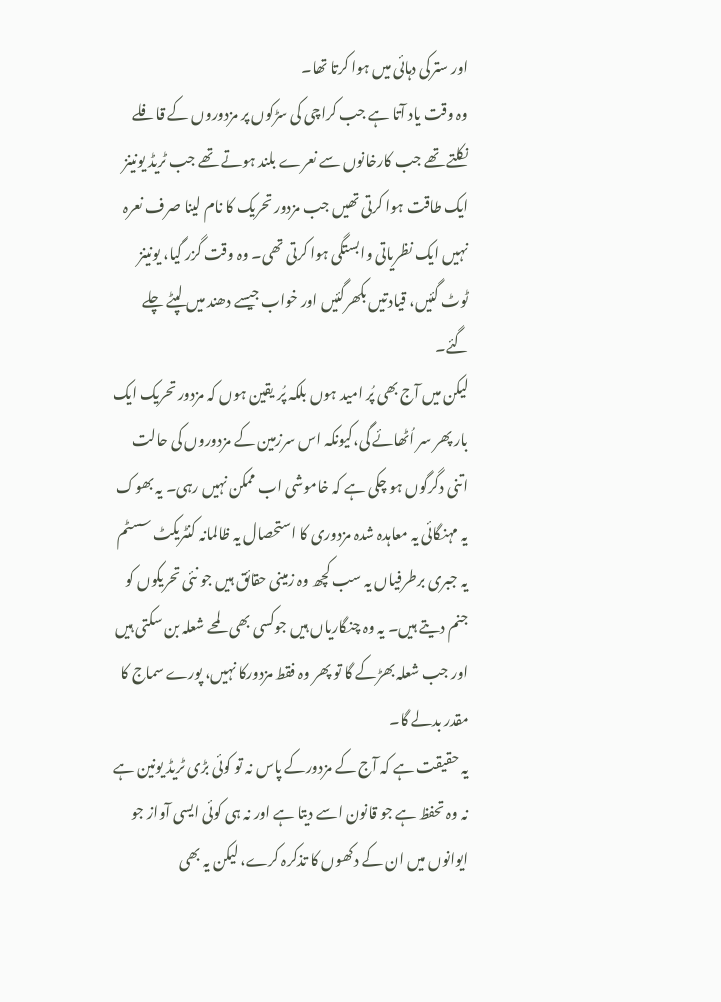اور سترکی دہائی میں ہوا کرتا تھا۔
وہ وقت یاد آتا ہے جب کراچی کی سڑکوں پر مزدوروں کے قافلے نکلتے تھے جب کارخانوں سے نعرے بلند ہوتے تھے جب ٹریڈ یونینز ایک طاقت ہوا کرتی تھیں جب مزدور تحریک کا نام لینا صرف نعرہ نہیں ایک نظریاتی وابستگی ہوا کرتی تھی۔ وہ وقت گزر گیا، یونینز ٹوٹ گئیں، قیادتیں بکھرگئیں اور خواب جیسے دھند میں لپٹے چلے گئے۔
لیکن میں آج بھی پُر امید ہوں بلکہ پُر یقین ہوں کہ مزدور تحریک ایک بار پھر سر اُٹھائے گی،کیونکہ اس سرزمین کے مزدوروں کی حالت اتنی دگرگوں ہو چکی ہے کہ خاموشی اب ممکن نہیں رہی۔ یہ بھوک یہ مہنگائی یہ معاہدہ شدہ مزدوری کا استحصال یہ ظالمانہ کنٹریکٹ سسٹم یہ جبری برطرفیاں یہ سب کچھ وہ زمینی حقائق ہیں جو نئی تحریکوں کو جنم دیتے ہیں۔ یہ وہ چنگاریاں ہیں جوکسی بھی لمحے شعلہ بن سکتی ہیں اور جب شعلہ بھڑکے گا تو پھر وہ فقط مزدورکا نہیں، پورے سماج کا مقدر بدلے گا۔
یہ حقیقت ہے کہ آج کے مزدورکے پاس نہ تو کوئی بڑی ٹریڈ یونین ہے نہ وہ تحفظ ہے جو قانون اسے دیتا ہے اور نہ ہی کوئی ایسی آواز جو ایوانوں میں ان کے دکھوں کا تذکرہ کرے، لیکن یہ بھی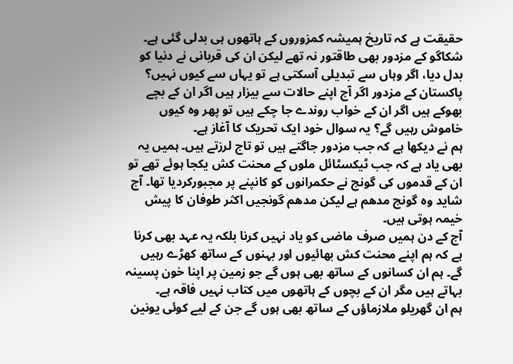حقیقت ہے کہ تاریخ ہمیشہ کمزوروں کے ہاتھوں ہی بدلی گئی ہے۔
شکاگو کے مزدور بھی طاقتور نہ تھے لیکن ان کی قربانی نے دنیا کو بدل دیا، اگر وہاں سے تبدیلی آسکتی ہے تو یہاں سے کیوں نہیں؟ پاکستان کے مزدور اگر آج اپنے حالات سے بیزار ہیں اگر ان کے بچے بھوکے ہیں اگر ان کے خواب روندے جا چکے ہیں تو پھر وہ کیوں خاموش رہیں گے؟ یہ سوال خود ایک تحریک کا آغاز ہے۔
ہم نے دیکھا ہے کہ جب مزدور جاگتے ہیں تو تاج لرزتے ہیں۔ ہمیں یہ بھی یاد ہے کہ جب ٹیکسٹائل ملوں کے محنت کش یکجا ہوئے تھے تو ان کے قدموں کی گونج نے حکمرانوں کو کانپنے پر مجبورکردیا تھا۔ آج شاید وہ گونج مدھم ہے لیکن مدھم گونجیں اکثر طوفان کا پیش خیمہ ہوتی ہیں۔
آج کے دن ہمیں صرف ماضی کو یاد نہیں کرنا بلکہ یہ عہد بھی کرنا ہے کہ ہم اپنے محنت کش بھائیوں اور بہنوں کے ساتھ کھڑے رہیں گے۔ ہم ان کسانوں کے ساتھ بھی ہوں گے جو زمین پر اپنا خون پسینہ بہاتے ہیں مگر ان کے بچوں کے ہاتھوں میں کتاب نہیں فاقہ ہے۔
ہم ان گھریلو ملازماؤں کے ساتھ بھی ہوں گے جن کے لیے کوئی یونین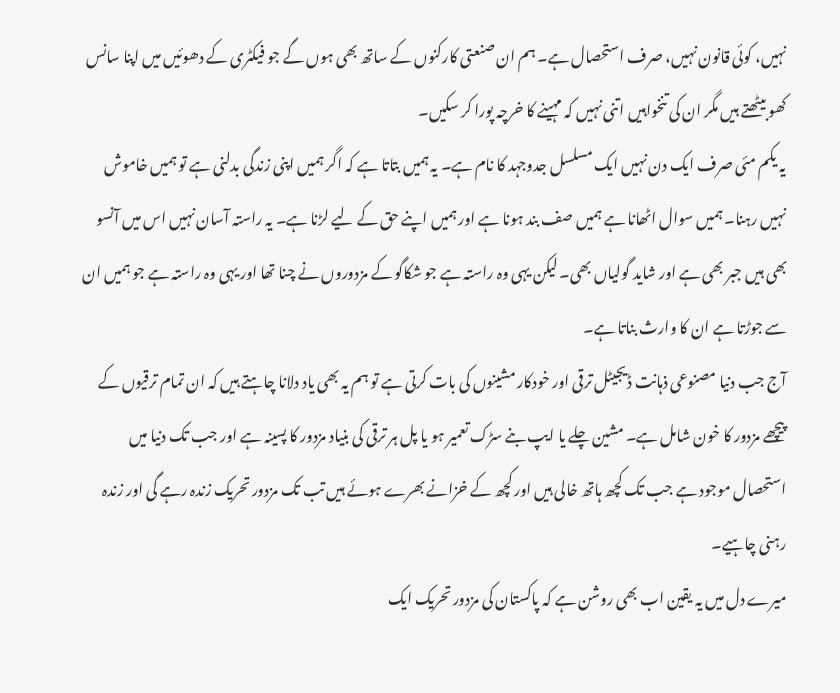نہیں، کوئی قانون نہیں، صرف استحصال ہے۔ ہم ان صنعتی کارکنوں کے ساتھ بھی ہوں گے جو فیکٹری کے دھوئیں میں اپنا سانس کھو بیٹھتے ہیں مگر ان کی تنخواہیں اتنی نہیں کہ مہینے کا خرچہ پورا کر سکیں۔
یہ یکم مئی صرف ایک دن نہیں ایک مسلسل جدوجہد کا نام ہے۔ یہ ہمیں بتاتا ہے کہ اگر ہمیں اپنی زندگی بدلنی ہے تو ہمیں خاموش نہیں رہنا۔ ہمیں سوال اٹھانا ہے ہمیں صف بند ہونا ہے اور ہمیں اپنے حق کے لیے لڑنا ہے۔ یہ راستہ آسان نہیں اس میں آنسو بھی ہیں جبر بھی ہے اور شاید گولیاں بھی۔ لیکن یہی وہ راستہ ہے جو شکاگو کے مزدوروں نے چنا تھا اور یہی وہ راستہ ہے جو ہمیں ان سے جوڑتا ہے ان کا وارث بناتا ہے۔
آج جب دنیا مصنوعی ذہانت ڈیجیٹل ترقی اور خودکار مشینوں کی بات کرتی ہے تو ہم یہ بھی یاد دلانا چاہتے ہیں کہ ان تمام ترقیوں کے پیچھے مزدور کا خون شامل ہے۔ مشین چلے یا ایپ بنے سڑک تعمیر ہو یا پل ہر ترقی کی بنیاد مزدور کا پسینہ ہے اور جب تک دنیا میں استحصال موجود ہے جب تک کچھ ہاتھ خالی ہیں اور کچھ کے خزانے بھرے ہوئے ہیں تب تک مزدور تحریک زندہ رہے گی اور زندہ رہنی چاہیے۔
میرے دل میں یہ یقین اب بھی روشن ہے کہ پاکستان کی مزدور تحریک ایک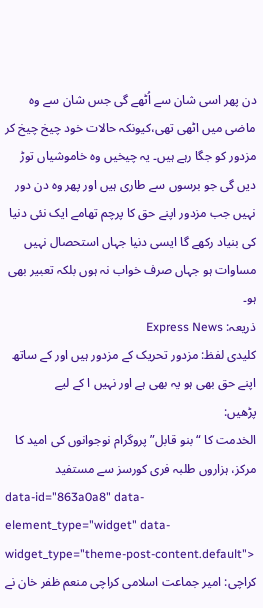دن پھر اسی شان سے اُٹھے گی جس شان سے وہ ماضی میں اٹھی تھی،کیونکہ حالات خود چیخ چیخ کر مزدور کو جگا رہے ہیں۔ یہ چیخیں وہ خاموشیاں توڑ دیں گی جو برسوں سے طاری ہیں اور پھر وہ دن دور نہیں جب مزدور اپنے حق کا پرچم تھامے ایک نئی دنیا کی بنیاد رکھے گا ایسی دنیا جہاں استحصال نہیں مساوات ہو جہاں صرف خواب نہ ہوں بلکہ تعبیر بھی ہو۔
ذریعہ: Express News
کلیدی لفظ: مزدور تحریک کے مزدور ہیں اور کے ساتھ اپنے حق بھی ہو یہ بھی ہے اور نہیں ا کے لیے
پڑھیں:
الخدمت کا “بنو قابل” پروگرام نوجوانوں کی امید کا مرکز، ہزاروں طلبہ فری کورسز سے مستفید
data-id="863a0a8" data-element_type="widget" data-widget_type="theme-post-content.default">
کراچی: امیر جماعت اسلامی کراچی منعم ظفر خان نے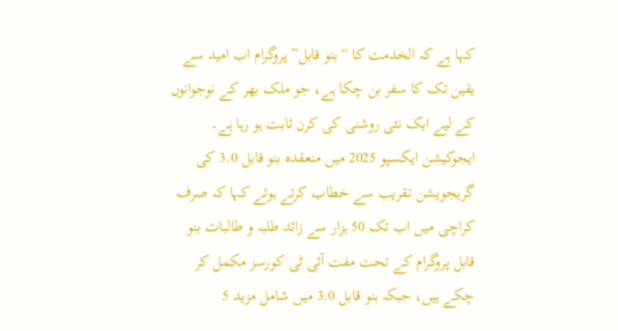کہا ہے کہ الخدمت کا “بنو قابل” پروگرام اب امید سے یقین تک کا سفر بن چکا ہے، جو ملک بھر کے نوجوانوں کے لیے ایک نئی روشنی کی کرن ثابت ہو رہا ہے۔
ایجوکیشن ایکسپو 2025 میں منعقدہ بنو قابل 3.0 کی گریجویشن تقریب سے خطاب کرتے ہوئے کہا کہ صرف کراچی میں اب تک 50 ہزار سے زائد طلبہ و طالبات بنو قابل پروگرام کے تحت مفت آئی ٹی کورسز مکمل کر چکے ہیں، جبکہ بنو قابل 3.0 میں شامل مزید 5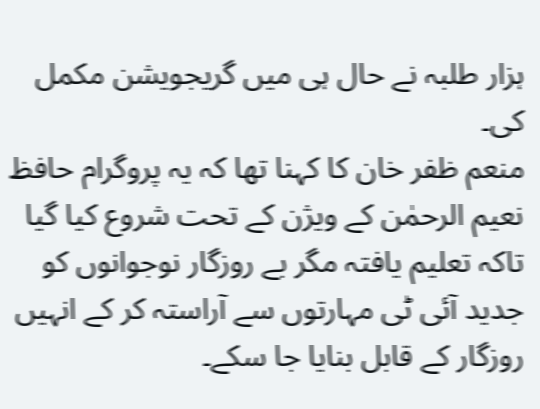ہزار طلبہ نے حال ہی میں گریجویشن مکمل کی۔
منعم ظفر خان کا کہنا تھا کہ یہ پروگرام حافظ نعیم الرحمٰن کے ویژن کے تحت شروع کیا گیا تاکہ تعلیم یافتہ مگر بے روزگار نوجوانوں کو جدید آئی ٹی مہارتوں سے آراستہ کر کے انہیں روزگار کے قابل بنایا جا سکے۔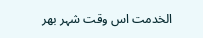الخدمت اس وقت شہر بھر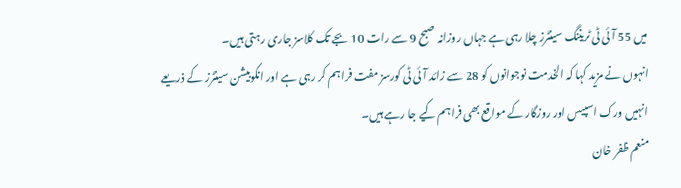میں 55 آئی ٹی ٹریننگ سینٹرز چلا رہی ہے جہاں روزانہ صبح 9 سے رات 10 بجے تک کلاسز جاری رہتی ہیں۔
انہوں نے مزید کہا کہ الخدمت نوجوانوں کو 28 سے زائد آئی ٹی کورسز مفت فراہم کر رہی ہے اور انکوبیشن سینٹرز کے ذریعے انہیں ورک اسپیس اور روزگار کے مواقع بھی فراہم کیے جا رہے ہیں۔
منعم ظفر خان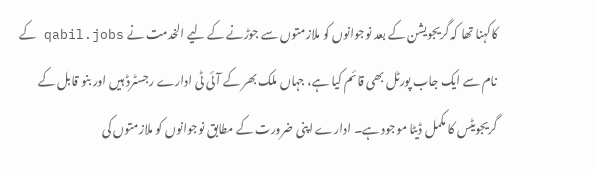کاکہنا تھا کہ گریجویشن کے بعد نوجوانوں کو ملازمتوں سے جوڑنے کے لیے الخدمت نے qabil.jobs کے نام سے ایک جاب پورٹل بھی قائم کیا ہے، جہاں ملک بھر کے آئی ٹی ادارے رجسٹرڈ ہیں اور بنو قابل کے گریجویٹس کا مکمل ڈیٹا موجود ہے۔ ادارے اپنی ضرورت کے مطابق نوجوانوں کو ملازمتوں کی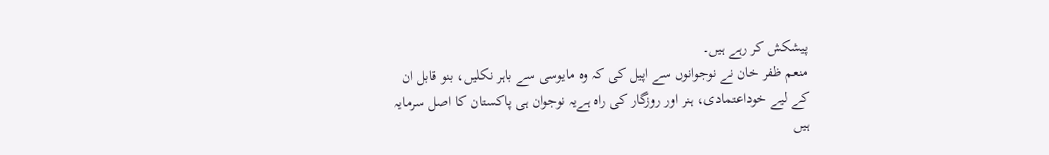پیشکش کر رہے ہیں۔
منعم ظفر خان نے نوجوانوں سے اپیل کی کہ وہ مایوسی سے باہر نکلیں، بنو قابل ان کے لیے خوداعتمادی، ہنر اور روزگار کی راہ ہےیہ نوجوان ہی پاکستان کا اصل سرمایہ ہیں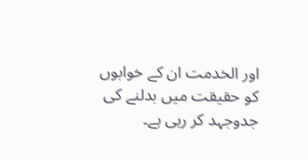اور الخدمت ان کے خوابوں کو حقیقت میں بدلنے کی جدوجہد کر رہی ہے۔